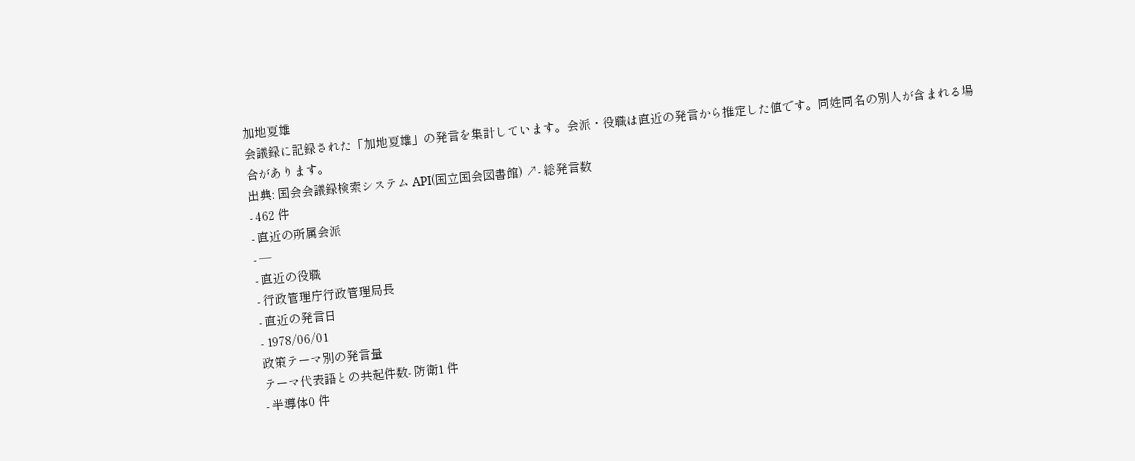加地夏雄
会議録に記録された「加地夏雄」の発言を集計しています。会派・役職は直近の発言から推定した値です。同姓同名の別人が含まれる場合があります。
出典: 国会会議録検索システム API(国立国会図書館) ↗- 総発言数
- 462 件
- 直近の所属会派
- —
- 直近の役職
- 行政管理庁行政管理局長
- 直近の発言日
- 1978/06/01
政策テーマ別の発言量
テーマ代表語との共起件数- 防衛1 件
- 半導体0 件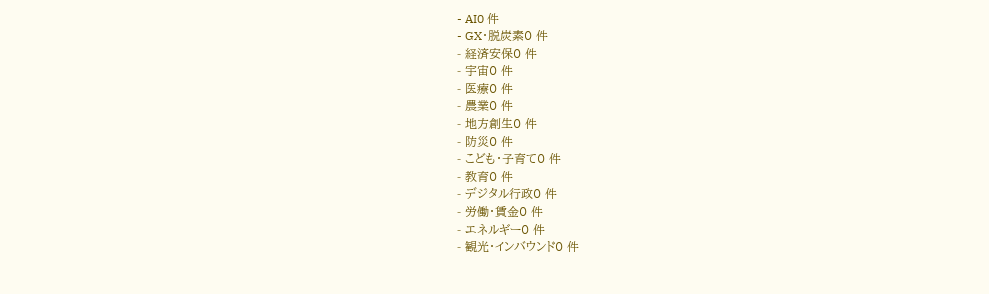- AI0 件
- GX・脱炭素0 件
- 経済安保0 件
- 宇宙0 件
- 医療0 件
- 農業0 件
- 地方創生0 件
- 防災0 件
- こども・子育て0 件
- 教育0 件
- デジタル行政0 件
- 労働・賃金0 件
- エネルギー0 件
- 観光・インバウンド0 件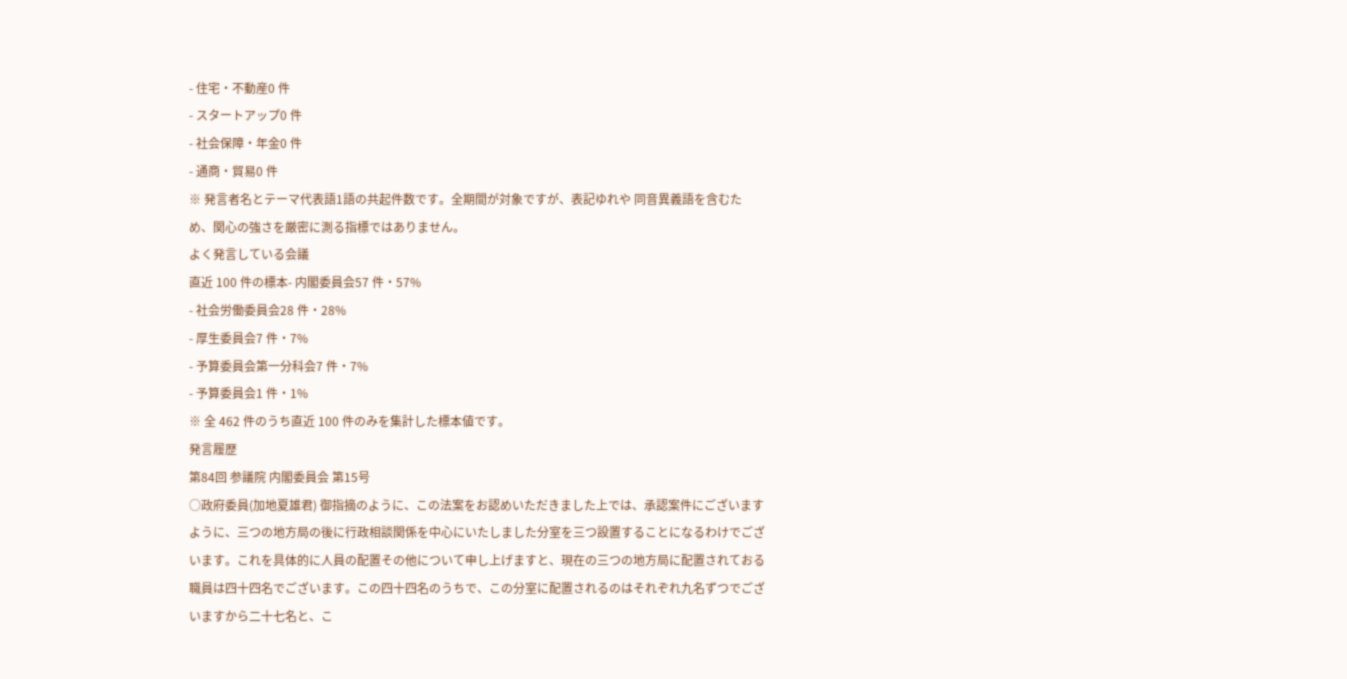- 住宅・不動産0 件
- スタートアップ0 件
- 社会保障・年金0 件
- 通商・貿易0 件
※ 発言者名とテーマ代表語1語の共起件数です。全期間が対象ですが、表記ゆれや 同音異義語を含むため、関心の強さを厳密に測る指標ではありません。
よく発言している会議
直近 100 件の標本- 内閣委員会57 件・57%
- 社会労働委員会28 件・28%
- 厚生委員会7 件・7%
- 予算委員会第一分科会7 件・7%
- 予算委員会1 件・1%
※ 全 462 件のうち直近 100 件のみを集計した標本値です。
発言履歴
第84回 参議院 内閣委員会 第15号
○政府委員(加地夏雄君) 御指摘のように、この法案をお認めいただきました上では、承認案件にございますように、三つの地方局の後に行政相談関係を中心にいたしました分室を三つ設置することになるわけでございます。これを具体的に人員の配置その他について申し上げますと、現在の三つの地方局に配置されておる職員は四十四名でございます。この四十四名のうちで、この分室に配置されるのはそれぞれ九名ずつでございますから二十七名と、こ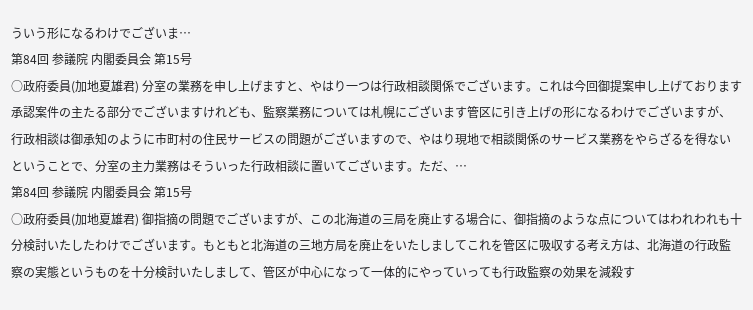ういう形になるわけでございま…
第84回 参議院 内閣委員会 第15号
○政府委員(加地夏雄君) 分室の業務を申し上げますと、やはり一つは行政相談関係でございます。これは今回御提案申し上げております承認案件の主たる部分でございますけれども、監察業務については札幌にございます管区に引き上げの形になるわけでございますが、行政相談は御承知のように市町村の住民サービスの問題がございますので、やはり現地で相談関係のサービス業務をやらざるを得ないということで、分室の主力業務はそういった行政相談に置いてございます。ただ、…
第84回 参議院 内閣委員会 第15号
○政府委員(加地夏雄君) 御指摘の問題でございますが、この北海道の三局を廃止する場合に、御指摘のような点についてはわれわれも十分検討いたしたわけでございます。もともと北海道の三地方局を廃止をいたしましてこれを管区に吸収する考え方は、北海道の行政監察の実態というものを十分検討いたしまして、管区が中心になって一体的にやっていっても行政監察の効果を減殺す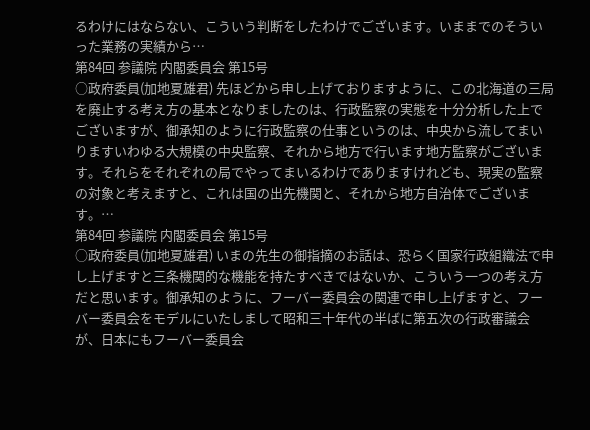るわけにはならない、こういう判断をしたわけでございます。いままでのそういった業務の実績から…
第84回 参議院 内閣委員会 第15号
○政府委員(加地夏雄君) 先ほどから申し上げておりますように、この北海道の三局を廃止する考え方の基本となりましたのは、行政監察の実態を十分分析した上でございますが、御承知のように行政監察の仕事というのは、中央から流してまいりますいわゆる大規模の中央監察、それから地方で行います地方監察がございます。それらをそれぞれの局でやってまいるわけでありますけれども、現実の監察の対象と考えますと、これは国の出先機関と、それから地方自治体でございます。…
第84回 参議院 内閣委員会 第15号
○政府委員(加地夏雄君) いまの先生の御指摘のお話は、恐らく国家行政組織法で申し上げますと三条機関的な機能を持たすべきではないか、こういう一つの考え方だと思います。御承知のように、フーバー委員会の関連で申し上げますと、フーバー委員会をモデルにいたしまして昭和三十年代の半ばに第五次の行政審議会が、日本にもフーバー委員会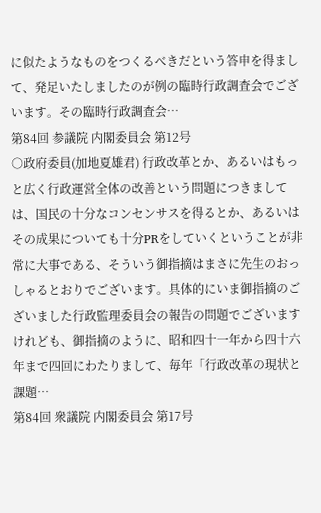に似たようなものをつくるべきだという答申を得まして、発足いたしましたのが例の臨時行政調査会でございます。その臨時行政調査会…
第84回 参議院 内閣委員会 第12号
○政府委員(加地夏雄君) 行政改革とか、あるいはもっと広く行政運営全体の改善という問題につきましては、国民の十分なコンセンサスを得るとか、あるいはその成果についても十分PRをしていくということが非常に大事である、そういう御指摘はまさに先生のおっしゃるとおりでございます。具体的にいま御指摘のございました行政監理委員会の報告の問題でございますけれども、御指摘のように、昭和四十一年から四十六年まで四回にわたりまして、毎年「行政改革の現状と課題…
第84回 衆議院 内閣委員会 第17号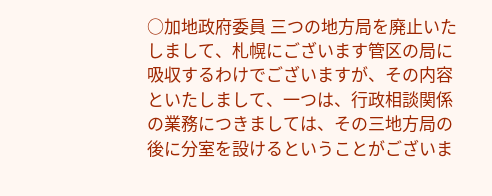○加地政府委員 三つの地方局を廃止いたしまして、札幌にございます管区の局に吸収するわけでございますが、その内容といたしまして、一つは、行政相談関係の業務につきましては、その三地方局の後に分室を設けるということがございま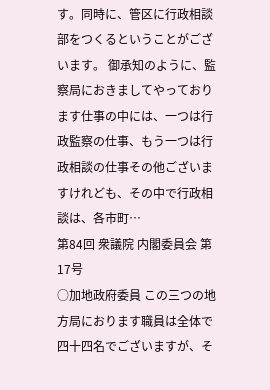す。同時に、管区に行政相談部をつくるということがございます。 御承知のように、監察局におきましてやっております仕事の中には、一つは行政監察の仕事、もう一つは行政相談の仕事その他ございますけれども、その中で行政相談は、各市町…
第84回 衆議院 内閣委員会 第17号
○加地政府委員 この三つの地方局におります職員は全体で四十四名でございますが、そ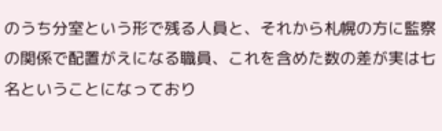のうち分室という形で残る人員と、それから札幌の方に監察の関係で配置がえになる職員、これを含めた数の差が実は七名ということになっており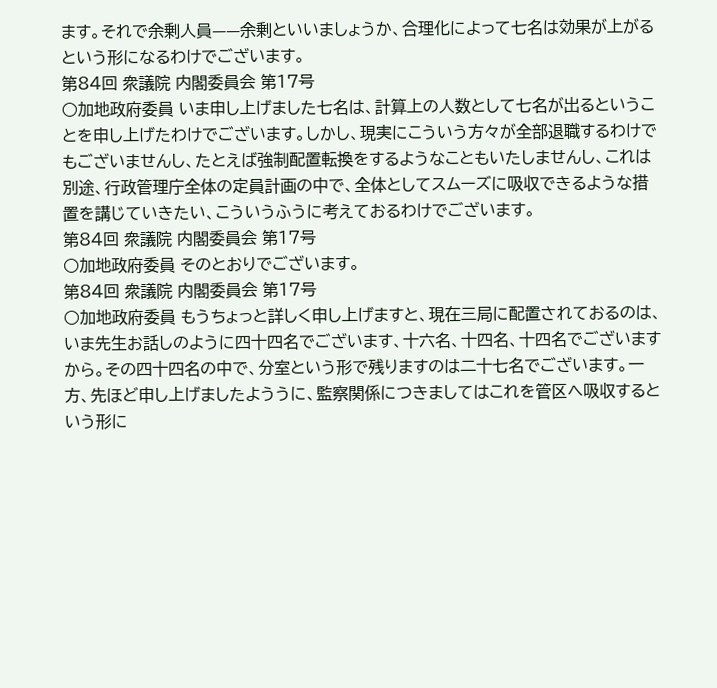ます。それで余剰人員——余剰といいましょうか、合理化によって七名は効果が上がるという形になるわけでございます。
第84回 衆議院 内閣委員会 第17号
○加地政府委員 いま申し上げました七名は、計算上の人数として七名が出るということを申し上げたわけでございます。しかし、現実にこういう方々が全部退職するわけでもございませんし、たとえば強制配置転換をするようなこともいたしませんし、これは別途、行政管理庁全体の定員計画の中で、全体としてスムーズに吸収できるような措置を講じていきたい、こういうふうに考えておるわけでございます。
第84回 衆議院 内閣委員会 第17号
○加地政府委員 そのとおりでございます。
第84回 衆議院 内閣委員会 第17号
○加地政府委員 もうちょっと詳しく申し上げますと、現在三局に配置されておるのは、いま先生お話しのように四十四名でございます、十六名、十四名、十四名でございますから。その四十四名の中で、分室という形で残りますのは二十七名でございます。一方、先ほど申し上げましたよううに、監察関係につきましてはこれを管区へ吸収するという形に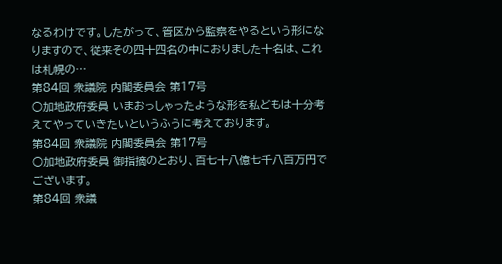なるわけです。したがって、管区から監察をやるという形になりますので、従来その四十四名の中におりました十名は、これは札幌の…
第84回 衆議院 内閣委員会 第17号
○加地政府委員 いまおっしゃったような形を私どもは十分考えてやっていきたいというふうに考えております。
第84回 衆議院 内閣委員会 第17号
○加地政府委員 御指摘のとおり、百七十八億七千八百万円でございます。
第84回 衆議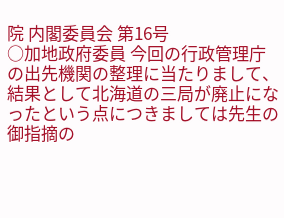院 内閣委員会 第16号
○加地政府委員 今回の行政管理庁の出先機関の整理に当たりまして、結果として北海道の三局が廃止になったという点につきましては先生の御指摘の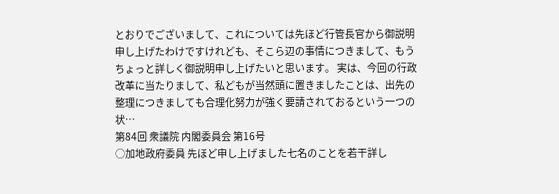とおりでございまして、これについては先ほど行管長官から御説明申し上げたわけですけれども、そこら辺の事情につきまして、もうちょっと詳しく御説明申し上げたいと思います。 実は、今回の行政改革に当たりまして、私どもが当然頭に置きましたことは、出先の整理につきましても合理化努力が強く要請されておるという一つの状…
第84回 衆議院 内閣委員会 第16号
○加地政府委員 先ほど申し上げました七名のことを若干詳し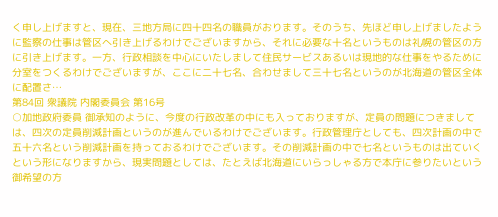く申し上げますと、現在、三地方局に四十四名の職員がおります。そのうち、先ほど申し上げましたように監察の仕事は管区へ引き上げるわけでございますから、それに必要な十名というものは礼幌の管区の方に引き上げます。一方、行政相談を中心にいたしまして住民サービスあるいは現地的な仕事をやるために分室をつくるわけでございますが、ここに二十七名、合わせまして三十七名というのが北海道の管区全体に配置さ…
第84回 衆議院 内閣委員会 第16号
○加地政府委員 御承知のように、今度の行政改革の中にも入っておりますが、定員の問題につきましては、四次の定員削減計画というのが進んでいるわけでございます。行政管理庁としても、四次計画の中で五十六名という削減計画を持っておるわけでございます。その削減計画の中で七名というものは出ていくという形になりますから、現実問題としては、たとえば北海道にいらっしゃる方で本庁に参りたいという御希望の方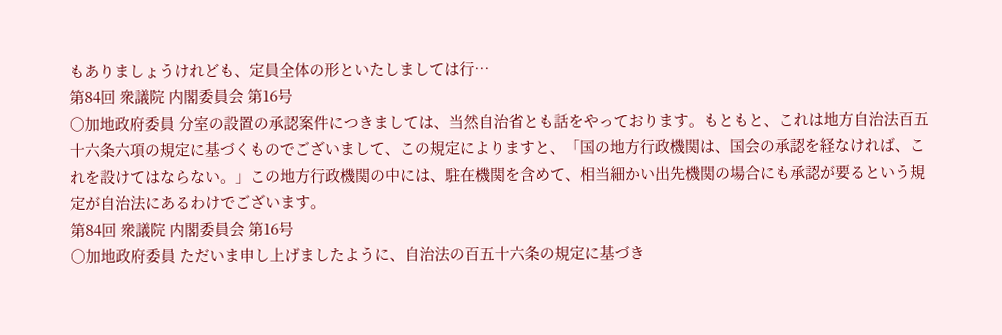もありましょうけれども、定員全体の形といたしましては行…
第84回 衆議院 内閣委員会 第16号
○加地政府委員 分室の設置の承認案件につきましては、当然自治省とも話をやっております。もともと、これは地方自治法百五十六条六項の規定に基づくものでございまして、この規定によりますと、「国の地方行政機関は、国会の承認を経なければ、これを設けてはならない。」この地方行政機関の中には、駐在機関を含めて、相当細かい出先機関の場合にも承認が要るという規定が自治法にあるわけでございます。
第84回 衆議院 内閣委員会 第16号
○加地政府委員 ただいま申し上げましたように、自治法の百五十六条の規定に基づき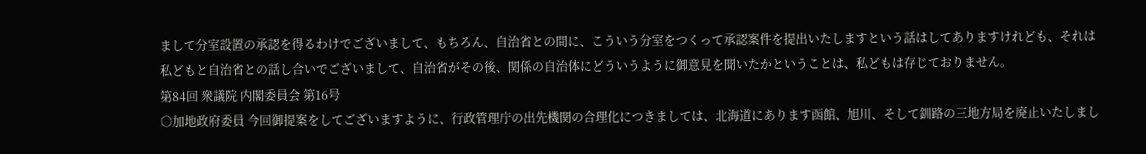まして分室設置の承認を得るわけでございまして、もちろん、自治省との間に、こういう分室をつくって承認案件を提出いたしますという話はしてありますけれども、それは私どもと自治省との話し合いでございまして、自治省がその後、関係の自治体にどういうように御意見を聞いたかということは、私どもは存じておりません。
第84回 衆議院 内閣委員会 第16号
○加地政府委員 今回御提案をしてございますように、行政管理庁の出先機関の合理化につきましては、北海道にあります函館、旭川、そして釧路の三地方局を廃止いたしまし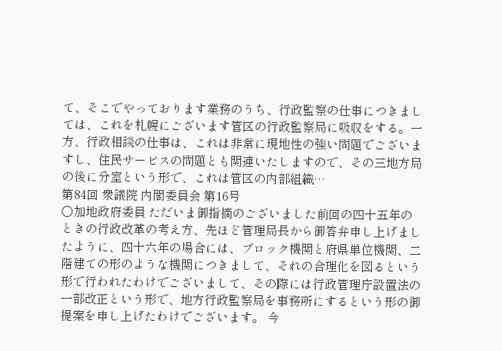て、そこでやっております業務のうち、行政監察の仕事につきましては、これを札幌にございます管区の行政監察局に吸収をする。一方、行政相談の仕事は、これは非常に現地性の強い問題でございますし、住民サービスの問題とも関連いたしますので、その三地方局の後に分室という形で、これは管区の内部組織…
第84回 衆議院 内閣委員会 第16号
○加地政府委員 ただいま御指摘のございました前回の四十五年のときの行政改革の考え方、先ほど管理局長から御答弁申し上げましたように、四十六年の場合には、ブロック機関と府県単位機関、二階建ての形のような機関につきまして、それの合理化を図るという形で行われたわけでございまして、その際には行政管理庁設置法の一部改正という形で、地方行政監察局を事務所にするという形の御提案を申し上げたわけでございます。 今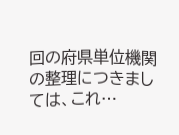回の府県単位機関の整理につきましては、これ…